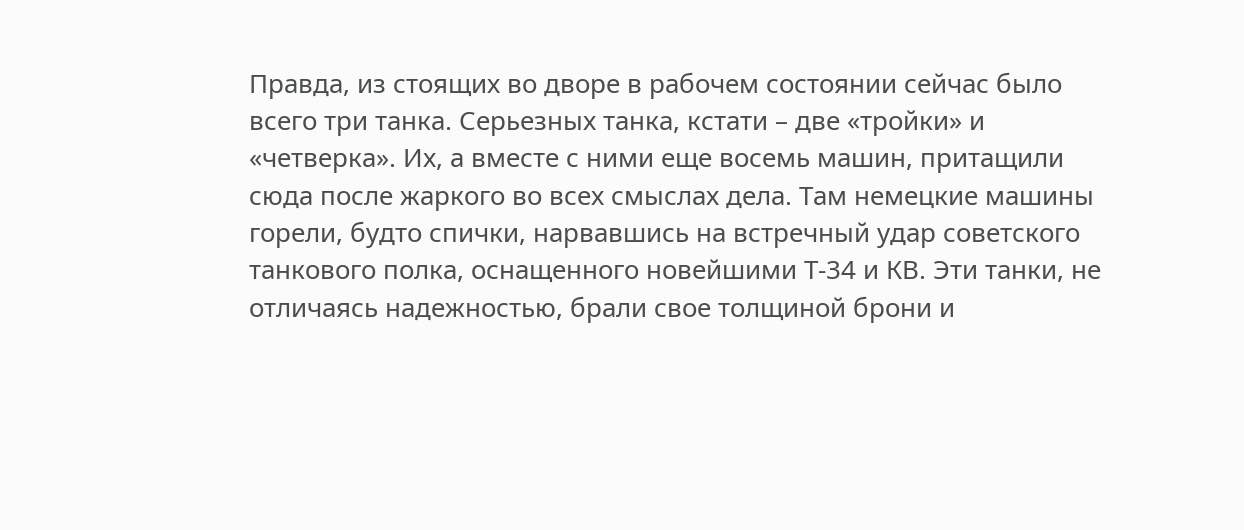Правда, из стоящих во дворе в рабочем состоянии сейчас было всего три танка. Серьезных танка, кстати – две «тройки» и «четверка». Их, а вместе с ними еще восемь машин, притащили сюда после жаркого во всех смыслах дела. Там немецкие машины горели, будто спички, нарвавшись на встречный удар советского танкового полка, оснащенного новейшими Т-34 и КВ. Эти танки, не отличаясь надежностью, брали свое толщиной брони и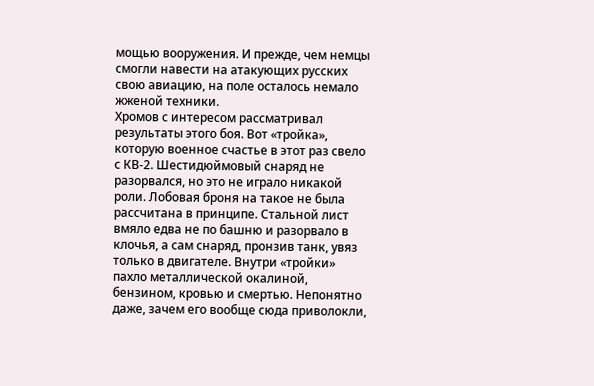мощью вооружения. И прежде, чем немцы смогли навести на атакующих русских свою авиацию, на поле осталось немало жженой техники.
Хромов с интересом рассматривал результаты этого боя. Вот «тройка», которую военное счастье в этот раз свело с КВ-2. Шестидюймовый снаряд не разорвался, но это не играло никакой роли. Лобовая броня на такое не была рассчитана в принципе. Стальной лист вмяло едва не по башню и разорвало в клочья, а сам снаряд, пронзив танк, увяз только в двигателе. Внутри «тройки» пахло металлической окалиной, бензином, кровью и смертью. Непонятно даже, зачем его вообще сюда приволокли,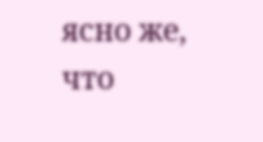ясно же, что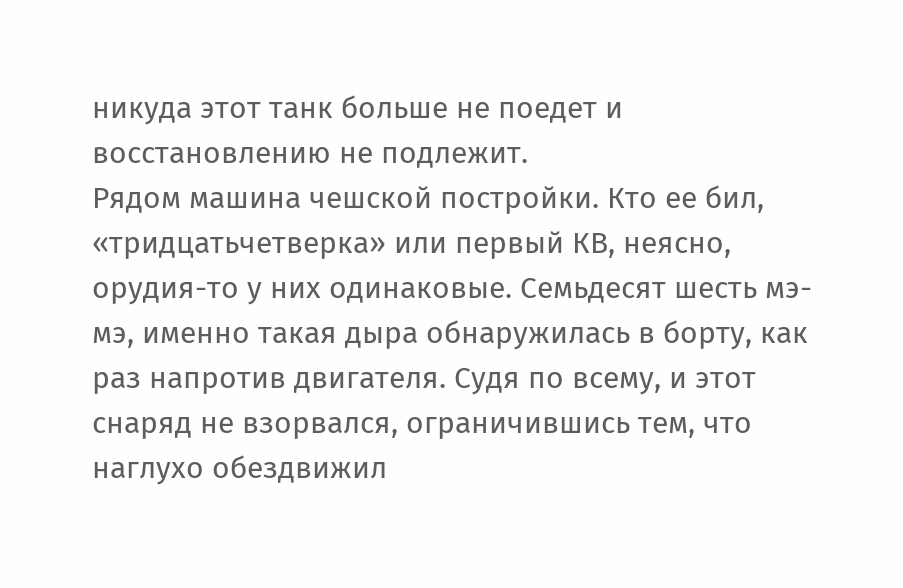никуда этот танк больше не поедет и восстановлению не подлежит.
Рядом машина чешской постройки. Кто ее бил, «тридцатьчетверка» или первый КВ, неясно, орудия-то у них одинаковые. Семьдесят шесть мэ-мэ, именно такая дыра обнаружилась в борту, как раз напротив двигателя. Судя по всему, и этот снаряд не взорвался, ограничившись тем, что наглухо обездвижил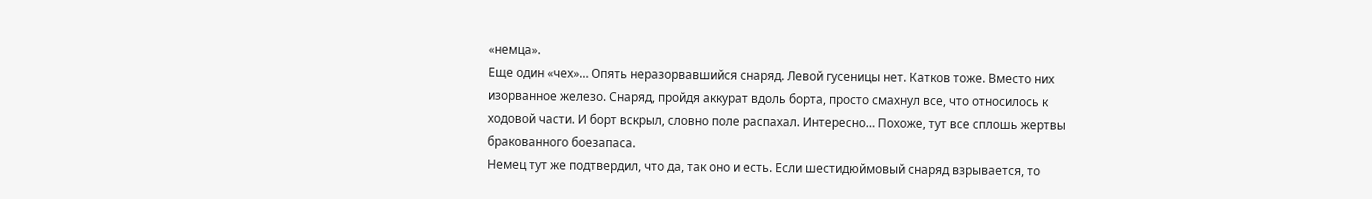«немца».
Еще один «чех»… Опять неразорвавшийся снаряд. Левой гусеницы нет. Катков тоже. Вместо них изорванное железо. Снаряд, пройдя аккурат вдоль борта, просто смахнул все, что относилось к ходовой части. И борт вскрыл, словно поле распахал. Интересно… Похоже, тут все сплошь жертвы бракованного боезапаса.
Немец тут же подтвердил, что да, так оно и есть. Если шестидюймовый снаряд взрывается, то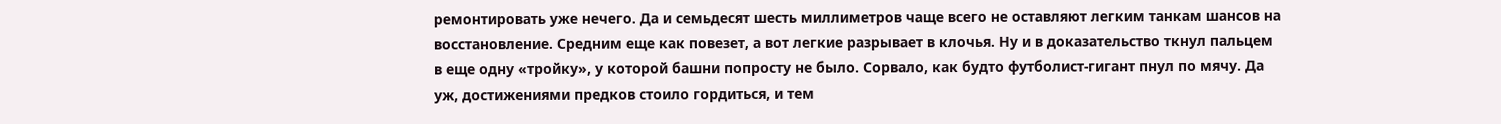ремонтировать уже нечего. Да и семьдесят шесть миллиметров чаще всего не оставляют легким танкам шансов на восстановление. Средним еще как повезет, а вот легкие разрывает в клочья. Ну и в доказательство ткнул пальцем в еще одну «тройку», у которой башни попросту не было. Сорвало, как будто футболист-гигант пнул по мячу. Да уж, достижениями предков стоило гордиться, и тем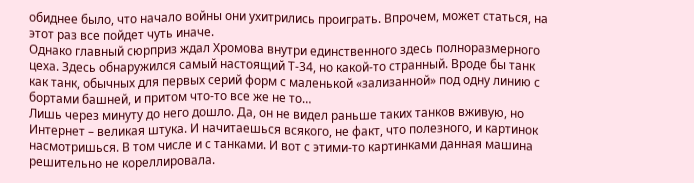обиднее было, что начало войны они ухитрились проиграть. Впрочем, может статься, на этот раз все пойдет чуть иначе.
Однако главный сюрприз ждал Хромова внутри единственного здесь полноразмерного цеха. Здесь обнаружился самый настоящий Т-34, но какой-то странный. Вроде бы танк как танк, обычных для первых серий форм с маленькой «зализанной» под одну линию с бортами башней, и притом что-то все же не то…
Лишь через минуту до него дошло. Да, он не видел раньше таких танков вживую, но Интернет – великая штука. И начитаешься всякого, не факт, что полезного, и картинок насмотришься. В том числе и с танками. И вот с этими-то картинками данная машина решительно не кореллировала.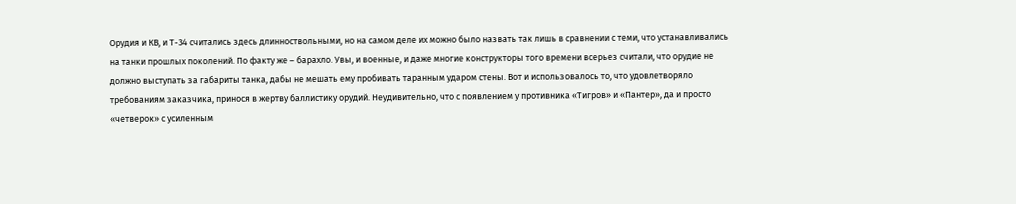Орудия и КВ, и Т-34 считались здесь длинноствольными, но на самом деле их можно было назвать так лишь в сравнении с теми, что устанавливались на танки прошлых поколений. По факту же – барахло. Увы, и военные, и даже многие конструкторы того времени всерьез считали, что орудие не должно выступать за габариты танка, дабы не мешать ему пробивать таранным ударом стены. Вот и использовалось то, что удовлетворяло требованиям заказчика, принося в жертву баллистику орудий. Неудивительно, что с появлением у противника «Тигров» и «Пантер», да и просто «четверок» с усиленным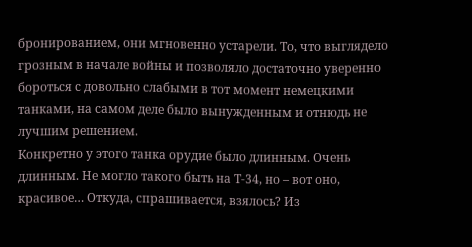бронированием, они мгновенно устарели. То, что выглядело грозным в начале войны и позволяло достаточно уверенно бороться с довольно слабыми в тот момент немецкими танками, на самом деле было вынужденным и отнюдь не лучшим решением.
Конкретно у этого танка орудие было длинным. Очень длинным. Не могло такого быть на Т-34, но – вот оно, красивое… Откуда, спрашивается, взялось? Из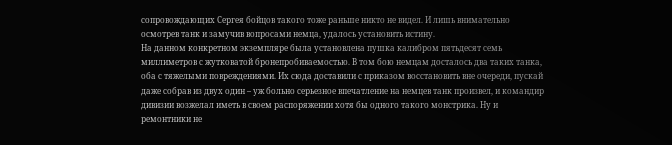сопровождающих Сергея бойцов такого тоже раньше никто не видел. И лишь внимательно осмотрев танк и замучив вопросами немца, удалось установить истину.
На данном конкретном экземпляре была установлена пушка калибром пятьдесят семь миллиметров с жутковатой бронепробиваемостью. В том бою немцам досталось два таких танка, оба с тяжелыми повреждениями. Их сюда доставили с приказом восстановить вне очереди, пускай даже собрав из двух один – уж больно серьезное впечатление на немцев танк произвел, и командир дивизии возжелал иметь в своем распоряжении хотя бы одного такого монстрика. Ну и ремонтники не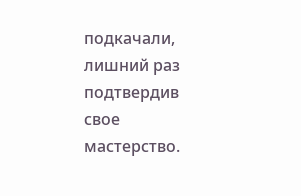подкачали, лишний раз подтвердив свое мастерство.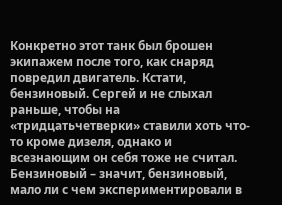Конкретно этот танк был брошен экипажем после того, как снаряд повредил двигатель. Кстати, бензиновый. Сергей и не слыхал раньше, чтобы на «тридцатьчетверки» ставили хоть что-то кроме дизеля, однако и всезнающим он себя тоже не считал. Бензиновый – значит, бензиновый, мало ли с чем экспериментировали в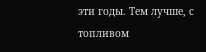эти годы. Тем лучше, с топливом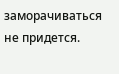заморачиваться не придется.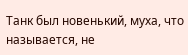Танк был новенький, муха, что называется, не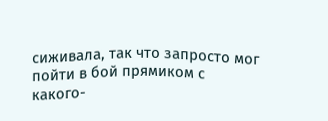сиживала, так что запросто мог пойти в бой прямиком с какого-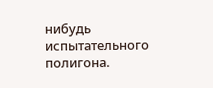нибудь испытательного полигона.